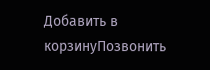Добавить в корзинуПозвонить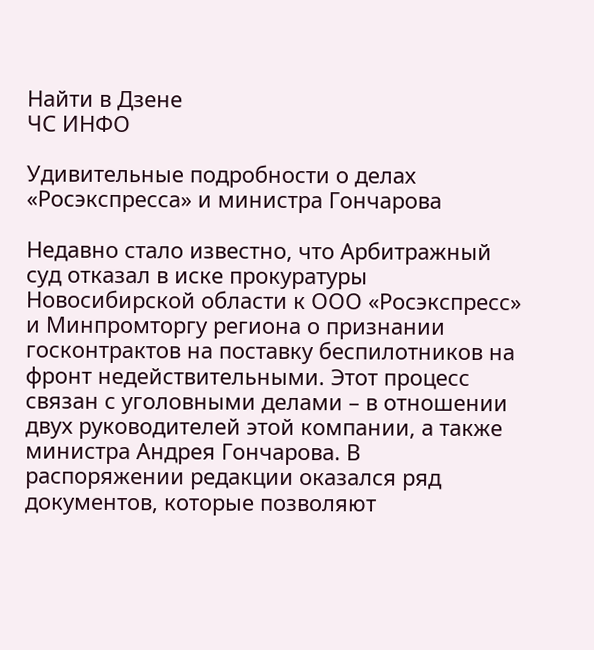Найти в Дзене
ЧС ИНФО

Удивительные подробности о делах «Росэкспресса» и министра Гончарова

Недавно стало известно, что Арбитражный суд отказал в иске прокуратуры Новосибирской области к ООО «Росэкспресс» и Минпромторгу региона о признании госконтрактов на поставку беспилотников на фронт недействительными. Этот процесс связан с уголовными делами – в отношении двух руководителей этой компании, а также министра Андрея Гончарова. В распоряжении редакции оказался ряд документов, которые позволяют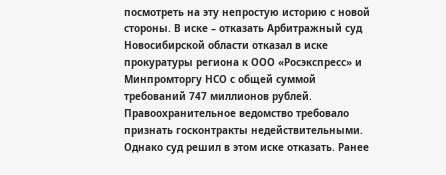посмотреть на эту непростую историю с новой стороны. В иске – отказать Арбитражный суд Новосибирской области отказал в иске прокуратуры региона к ООО «Росэкспресс» и Минпромторгу НСО с общей суммой требований 747 миллионов рублей. Правоохранительное ведомство требовало признать госконтракты недействительными. Однако суд решил в этом иске отказать. Ранее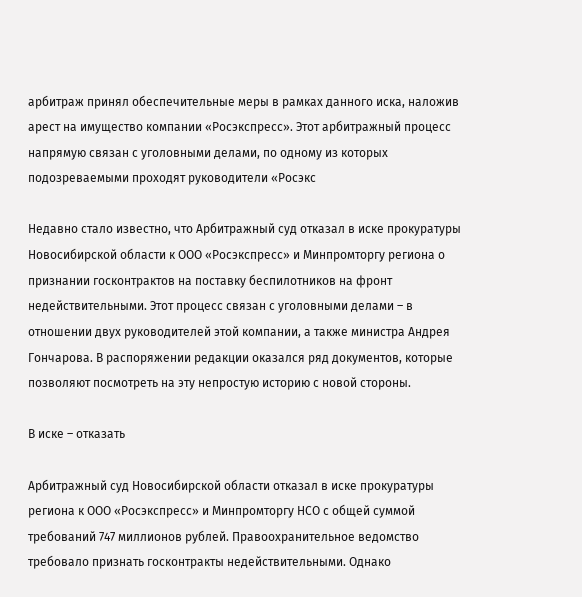арбитраж принял обеспечительные меры в рамках данного иска, наложив арест на имущество компании «Росэкспресс». Этот арбитражный процесс напрямую связан с уголовными делами, по одному из которых подозреваемыми проходят руководители «Росэкс

Недавно стало известно, что Арбитражный суд отказал в иске прокуратуры Новосибирской области к ООО «Росэкспресс» и Минпромторгу региона о признании госконтрактов на поставку беспилотников на фронт недействительными. Этот процесс связан с уголовными делами – в отношении двух руководителей этой компании, а также министра Андрея Гончарова. В распоряжении редакции оказался ряд документов, которые позволяют посмотреть на эту непростую историю с новой стороны.

В иске – отказать

Арбитражный суд Новосибирской области отказал в иске прокуратуры региона к ООО «Росэкспресс» и Минпромторгу НСО с общей суммой требований 747 миллионов рублей. Правоохранительное ведомство требовало признать госконтракты недействительными. Однако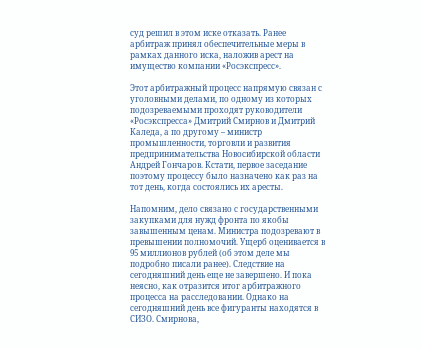суд решил в этом иске отказать. Ранее арбитраж принял обеспечительные меры в рамках данного иска, наложив арест на имущество компании «Росэкспресс».

Этот арбитражный процесс напрямую связан с уголовными делами, по одному из которых подозреваемыми проходят руководители «Росэкспресса» Дмитрий Смирнов и Дмитрий Каледа, а по другому – министр промышленности, торговли и развития предпринимательства Новосибирской области Андрей Гончаров. Кстати, первое заседание поэтому процессу было назначено как раз на тот день, когда состоялись их аресты.

Напомним, дело связано с государственными закупками для нужд фронта по якобы завышенным ценам. Министра подозревают в превышении полномочий. Ущерб оценивается в 95 миллионов рублей (об этом деле мы подробно писали ранее). Следствие на сегодняшний день еще не завершено. И пока неясно, как отразится итог арбитражного процесса на расследовании. Однако на сегодняшний день все фигуранты находятся в СИЗО. Смирнова,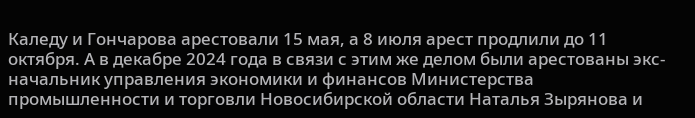Каледу и Гончарова арестовали 15 мая, а 8 июля арест продлили до 11 октября. А в декабре 2024 года в связи с этим же делом были арестованы экс-начальник управления экономики и финансов Министерства промышленности и торговли Новосибирской области Наталья Зырянова и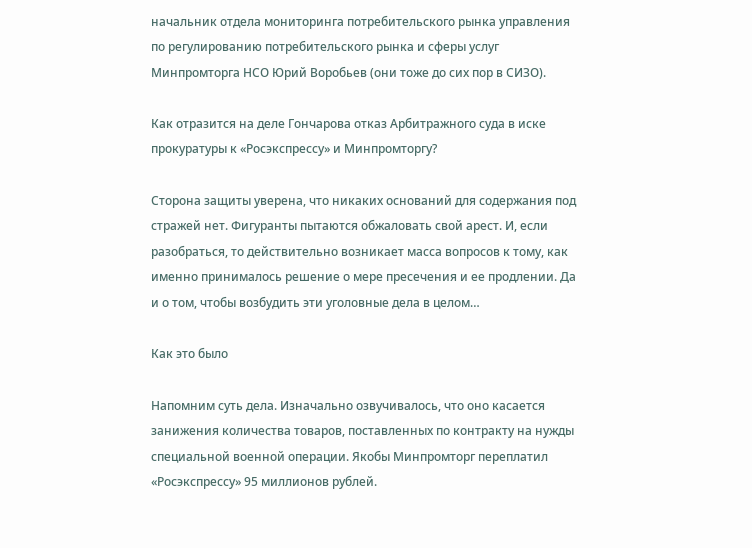начальник отдела мониторинга потребительского рынка управления по регулированию потребительского рынка и сферы услуг Минпромторга НСО Юрий Воробьев (они тоже до сих пор в СИЗО).

Как отразится на деле Гончарова отказ Арбитражного суда в иске прокуратуры к «Росэкспрессу» и Минпромторгу?

Сторона защиты уверена, что никаких оснований для содержания под стражей нет. Фигуранты пытаются обжаловать свой арест. И, если разобраться, то действительно возникает масса вопросов к тому, как именно принималось решение о мере пресечения и ее продлении. Да и о том, чтобы возбудить эти уголовные дела в целом…

Как это было

Напомним суть дела. Изначально озвучивалось, что оно касается занижения количества товаров, поставленных по контракту на нужды специальной военной операции. Якобы Минпромторг переплатил «Росэкспрессу» 95 миллионов рублей.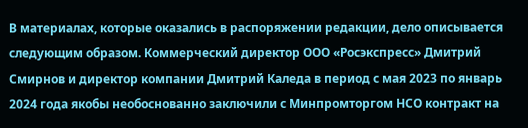В материалах, которые оказались в распоряжении редакции, дело описывается следующим образом. Коммерческий директор ООО «Росэкспресс» Дмитрий Смирнов и директор компании Дмитрий Каледа в период с мая 2023 по январь 2024 года якобы необоснованно заключили с Минпромторгом НСО контракт на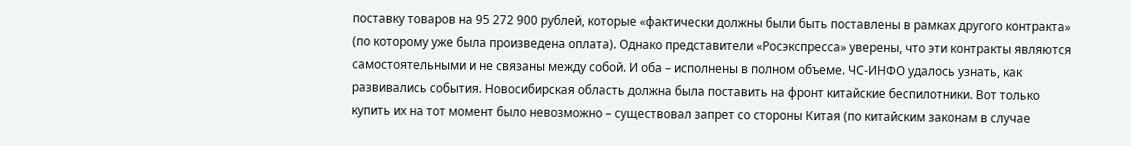поставку товаров на 95 272 900 рублей, которые «фактически должны были быть поставлены в рамках другого контракта» (по которому уже была произведена оплата). Однако представители «Росэкспресса» уверены, что эти контракты являются самостоятельными и не связаны между собой. И оба – исполнены в полном объеме. ЧС-ИНФО удалось узнать, как развивались события. Новосибирская область должна была поставить на фронт китайские беспилотники. Вот только купить их на тот момент было невозможно – существовал запрет со стороны Китая (по китайским законам в случае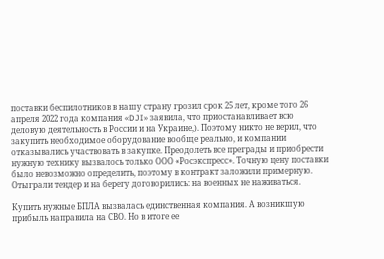поставки беспилотников в нашу страну грозил срок 25 лет, кроме того 26 апреля 2022 года компания «DJI» заявила, что приостанавливает всю деловую деятельность в России и на Украине,). Поэтому никто не верил, что закупить необходимое оборудование вообще реально, и компании отказывались участвовать в закупке. Преодолеть все преграды и приобрести нужную технику вызвалось только ООО «Росэкспресс». Точную цену поставки было невозможно определить, поэтому в контракт заложили примерную. Отыграли тендер и на берегу договорились: на военных не наживаться.

Купить нужные БПЛА вызвалась единственная компания. А возникшую прибыль направила на СВО. Но в итоге ее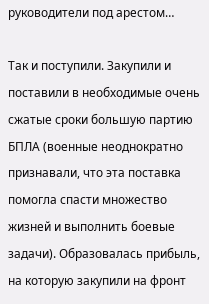руководители под арестом…

Так и поступили. Закупили и поставили в необходимые очень сжатые сроки большую партию БПЛА (военные неоднократно признавали, что эта поставка помогла спасти множество жизней и выполнить боевые задачи). Образовалась прибыль, на которую закупили на фронт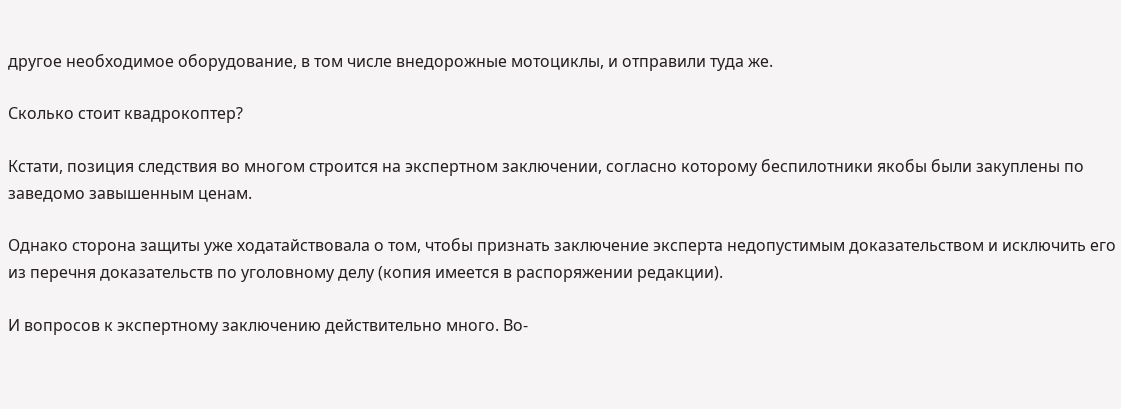другое необходимое оборудование, в том числе внедорожные мотоциклы, и отправили туда же.

Сколько стоит квадрокоптер?

Кстати, позиция следствия во многом строится на экспертном заключении, согласно которому беспилотники якобы были закуплены по заведомо завышенным ценам.

Однако сторона защиты уже ходатайствовала о том, чтобы признать заключение эксперта недопустимым доказательством и исключить его из перечня доказательств по уголовному делу (копия имеется в распоряжении редакции).

И вопросов к экспертному заключению действительно много. Во-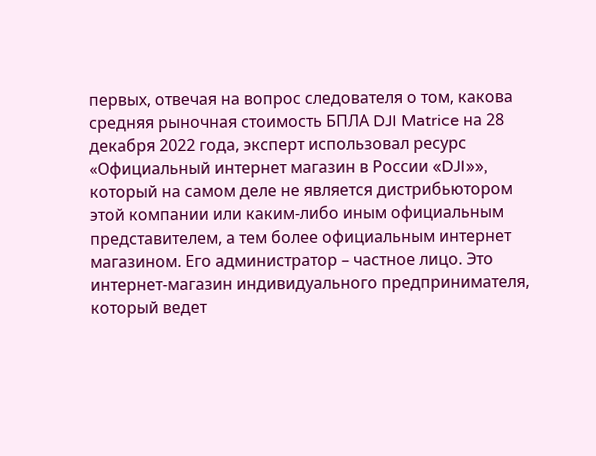первых, отвечая на вопрос следователя о том, какова средняя рыночная стоимость БПЛА DJI Matrice на 28 декабря 2022 года, эксперт использовал ресурс «Официальный интернет магазин в России «DJI»», который на самом деле не является дистрибьютором этой компании или каким-либо иным официальным представителем, а тем более официальным интернет магазином. Его администратор – частное лицо. Это интернет-магазин индивидуального предпринимателя, который ведет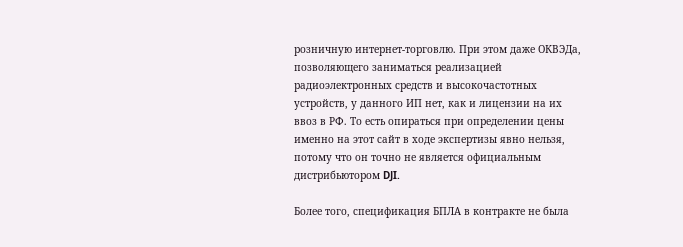розничную интернет-торговлю. При этом даже ОКВЭДа, позволяющего заниматься реализацией радиоэлектронных средств и высокочастотных устройств, у данного ИП нет, как и лицензии на их ввоз в РФ. То есть опираться при определении цены именно на этот сайт в ходе экспертизы явно нельзя, потому что он точно не является официальным дистрибьютором DJI.

Более того, спецификация БПЛА в контракте не была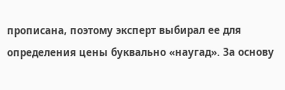прописана, поэтому эксперт выбирал ее для определения цены буквально «наугад». За основу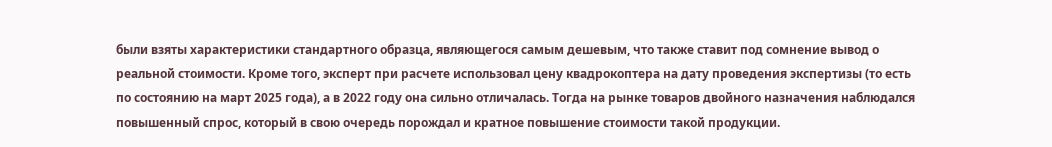были взяты характеристики стандартного образца, являющегося самым дешевым, что также ставит под сомнение вывод о реальной стоимости. Кроме того, эксперт при расчете использовал цену квадрокоптера на дату проведения экспертизы (то есть по состоянию на март 2025 года), а в 2022 году она сильно отличалась. Тогда на рынке товаров двойного назначения наблюдался повышенный спрос, который в свою очередь порождал и кратное повышение стоимости такой продукции.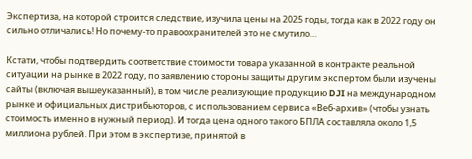Экспертиза, на которой строится следствие, изучила цены на 2025 годы, тогда как в 2022 году он сильно отличались! Но почему-то правоохранителей это не смутило…

Кстати, чтобы подтвердить соответствие стоимости товара указанной в контракте реальной ситуации на рынке в 2022 году, по заявлению стороны защиты другим экспертом были изучены сайты (включая вышеуказанный), в том числе реализующие продукцию DJI на международном рынке и официальных дистрибьюторов, с использованием сервиса «Веб-архив» (чтобы узнать стоимость именно в нужный период). И тогда цена одного такого БПЛА составляла около 1,5 миллиона рублей. При этом в экспертизе, принятой в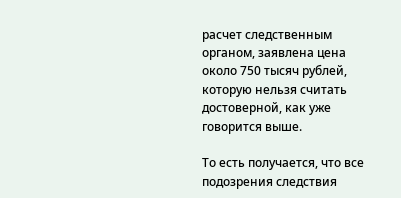расчет следственным органом, заявлена цена около 750 тысяч рублей, которую нельзя считать достоверной, как уже говорится выше.

То есть получается, что все подозрения следствия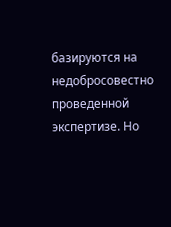базируются на недобросовестно проведенной экспертизе. Но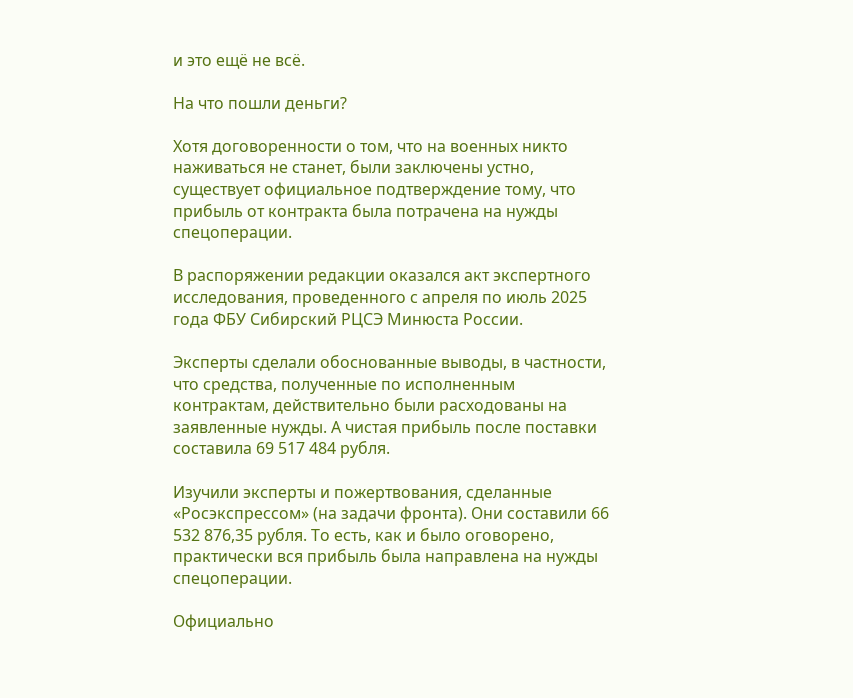и это ещё не всё.

На что пошли деньги?

Хотя договоренности о том, что на военных никто наживаться не станет, были заключены устно, существует официальное подтверждение тому, что прибыль от контракта была потрачена на нужды спецоперации.

В распоряжении редакции оказался акт экспертного исследования, проведенного с апреля по июль 2025 года ФБУ Сибирский РЦСЭ Минюста России.

Эксперты сделали обоснованные выводы, в частности, что средства, полученные по исполненным контрактам, действительно были расходованы на заявленные нужды. А чистая прибыль после поставки составила 69 517 484 рубля.

Изучили эксперты и пожертвования, сделанные «Росэкспрессом» (на задачи фронта). Они составили 66 532 876,35 рубля. То есть, как и было оговорено, практически вся прибыль была направлена на нужды спецоперации.

Официально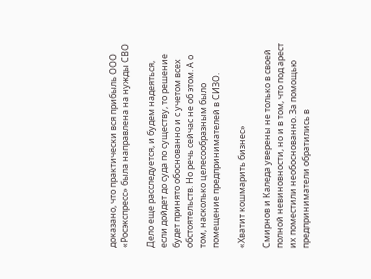доказано, что практически вся прибыль ООО «Росэкспресс» была направлена на нужды СВО

Дело еще расследуется, и будем надеяться, если дойдет до суда по существу, то решение будет принято обоснованно и с учетом всех обстоятельств. Но речь сейчас не об этом. А о том, насколько целесообразным было помещение предпринимателей в СИЗО.

«Хватит кошмарить бизнес»

Смирнов и Каледа уверены не только в своей полной невиновности, но и в том, что под арест их поместили необоснованно. За помощью предприниматели обратились в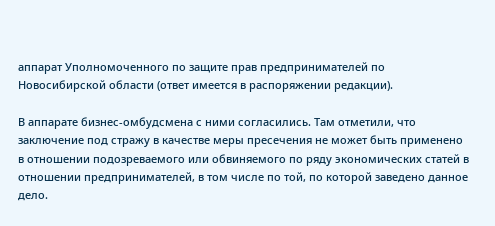аппарат Уполномоченного по защите прав предпринимателей по Новосибирской области (ответ имеется в распоряжении редакции).

В аппарате бизнес-омбудсмена с ними согласились. Там отметили, что заключение под стражу в качестве меры пресечения не может быть применено в отношении подозреваемого или обвиняемого по ряду экономических статей в отношении предпринимателей, в том числе по той, по которой заведено данное дело.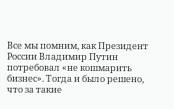Все мы помним, как Президент России Владимир Путин потребовал «не кошмарить бизнес». Тогда и было решено, что за такие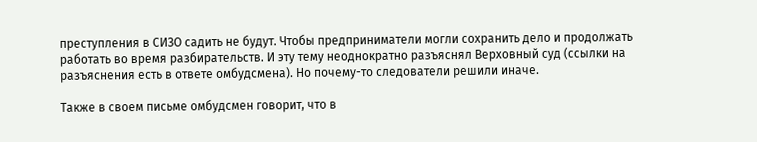преступления в СИЗО садить не будут. Чтобы предприниматели могли сохранить дело и продолжать работать во время разбирательств. И эту тему неоднократно разъяснял Верховный суд (ссылки на разъяснения есть в ответе омбудсмена). Но почему-то следователи решили иначе.

Также в своем письме омбудсмен говорит, что в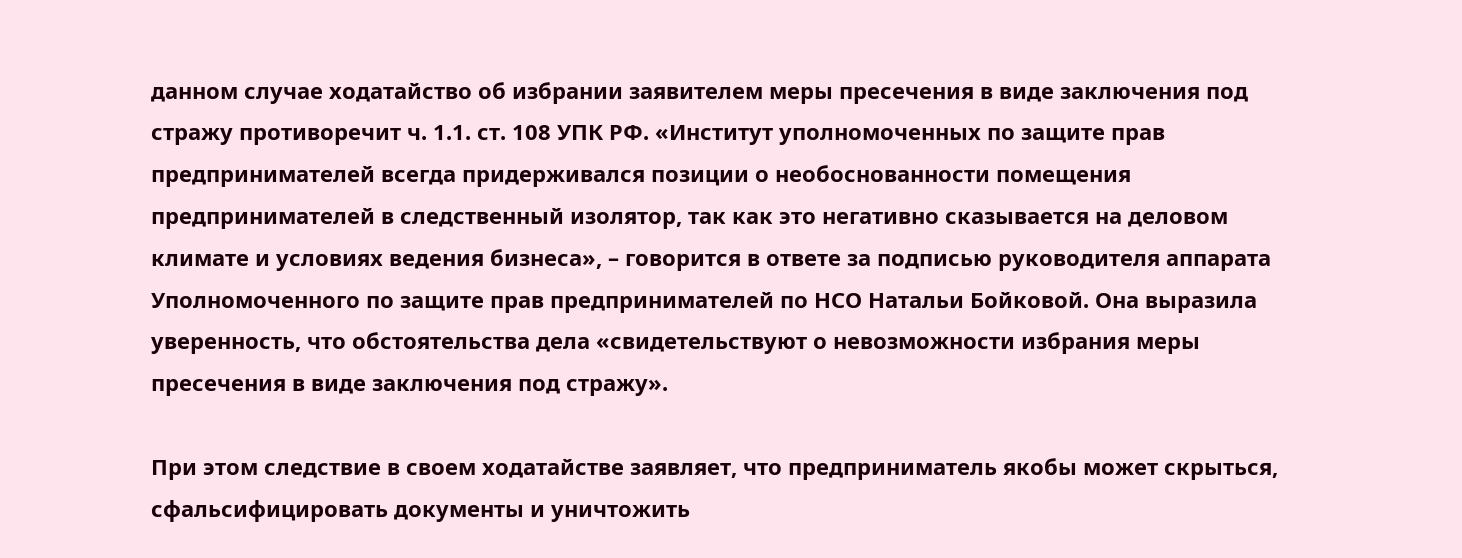данном случае ходатайство об избрании заявителем меры пресечения в виде заключения под стражу противоречит ч. 1.1. ст. 108 УПК РФ. «Институт уполномоченных по защите прав предпринимателей всегда придерживался позиции о необоснованности помещения предпринимателей в следственный изолятор, так как это негативно сказывается на деловом климате и условиях ведения бизнеса», – говорится в ответе за подписью руководителя аппарата Уполномоченного по защите прав предпринимателей по НСО Натальи Бойковой. Она выразила уверенность, что обстоятельства дела «свидетельствуют о невозможности избрания меры пресечения в виде заключения под стражу».

При этом следствие в своем ходатайстве заявляет, что предприниматель якобы может скрыться, сфальсифицировать документы и уничтожить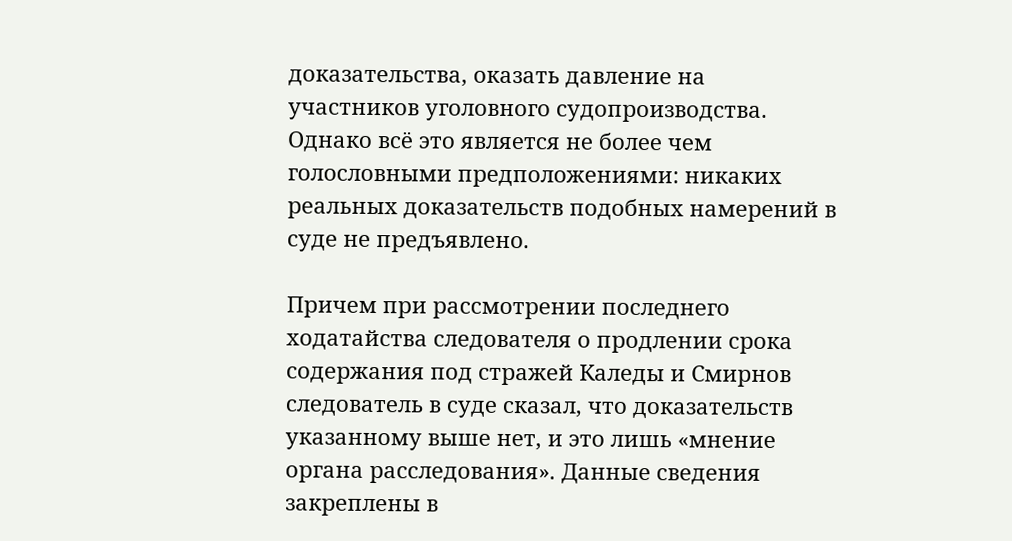доказательства, оказать давление на участников уголовного судопроизводства. Однако всё это является не более чем голословными предположениями: никаких реальных доказательств подобных намерений в суде не предъявлено.

Причем при рассмотрении последнего ходатайства следователя о продлении срока содержания под стражей Каледы и Смирнов следователь в суде сказал, что доказательств указанному выше нет, и это лишь «мнение органа расследования». Данные сведения закреплены в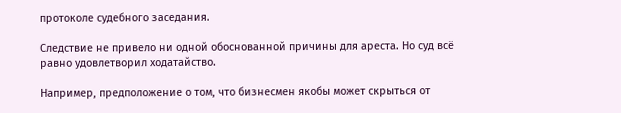протоколе судебного заседания.

Следствие не привело ни одной обоснованной причины для ареста. Но суд всё равно удовлетворил ходатайство.

Например, предположение о том, что бизнесмен якобы может скрыться от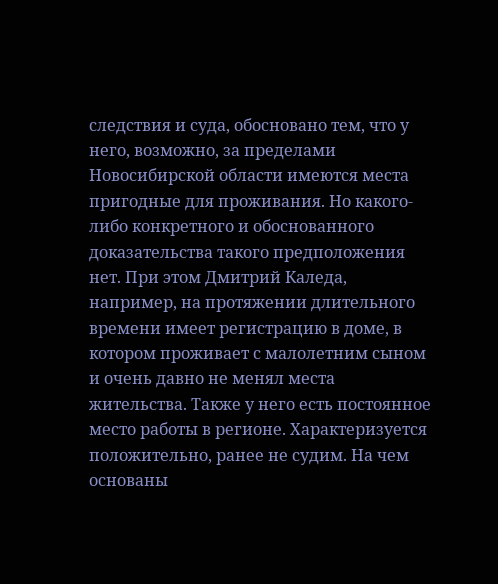следствия и суда, обосновано тем, что у него, возможно, за пределами Новосибирской области имеются места пригодные для проживания. Но какого-либо конкретного и обоснованного доказательства такого предположения нет. При этом Дмитрий Каледа, например, на протяжении длительного времени имеет регистрацию в доме, в котором проживает с малолетним сыном и очень давно не менял места жительства. Также у него есть постоянное место работы в регионе. Характеризуется положительно, ранее не судим. На чем основаны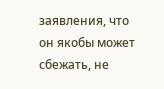заявления, что он якобы может сбежать, не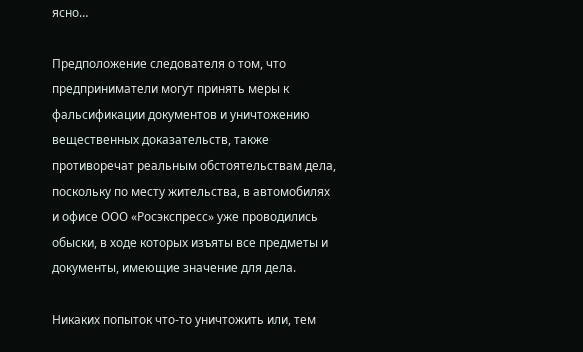ясно…

Предположение следователя о том, что предприниматели могут принять меры к фальсификации документов и уничтожению вещественных доказательств, также противоречат реальным обстоятельствам дела, поскольку по месту жительства, в автомобилях и офисе ООО «Росэкспресс» уже проводились обыски, в ходе которых изъяты все предметы и документы, имеющие значение для дела.

Никаких попыток что-то уничтожить или, тем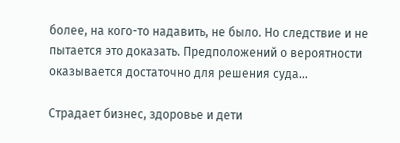более, на кого-то надавить, не было. Но следствие и не пытается это доказать. Предположений о вероятности оказывается достаточно для решения суда…

Страдает бизнес, здоровье и дети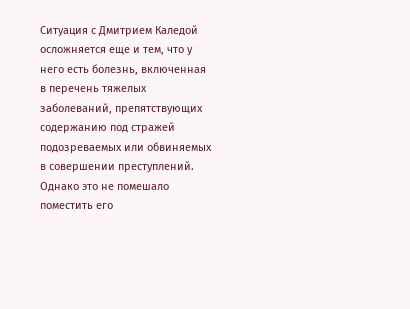Ситуация с Дмитрием Каледой осложняется еще и тем, что у него есть болезнь, включенная в перечень тяжелых заболеваний, препятствующих содержанию под стражей подозреваемых или обвиняемых в совершении преступлений. Однако это не помешало поместить его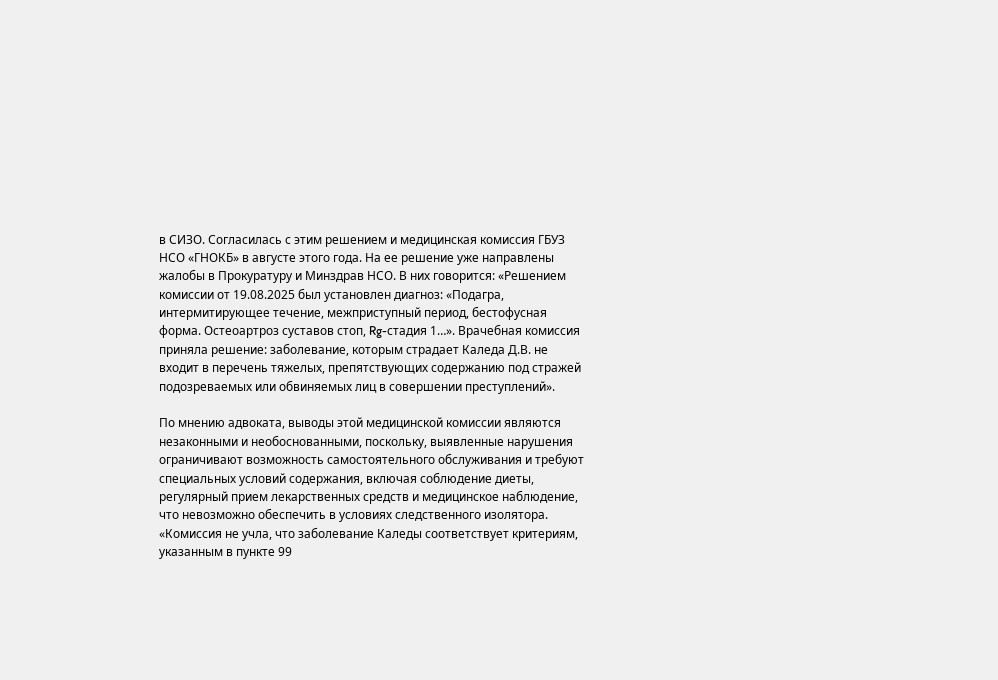в СИЗО. Согласилась с этим решением и медицинская комиссия ГБУЗ НСО «ГНОКБ» в августе этого года. На ее решение уже направлены жалобы в Прокуратуру и Минздрав НСО. В них говорится: «Решением комиссии от 19.08.2025 был установлен диагноз: «Подагра, интермитирующее течение, межприступный период, бестофусная форма. Остеоартроз суставов стоп, Rg-стадия 1…». Врачебная комиссия приняла решение: заболевание, которым страдает Каледа Д.В. не входит в перечень тяжелых, препятствующих содержанию под стражей подозреваемых или обвиняемых лиц в совершении преступлений».

По мнению адвоката, выводы этой медицинской комиссии являются незаконными и необоснованными, поскольку, выявленные нарушения ограничивают возможность самостоятельного обслуживания и требуют специальных условий содержания, включая соблюдение диеты, регулярный прием лекарственных средств и медицинское наблюдение, что невозможно обеспечить в условиях следственного изолятора. «Комиссия не учла, что заболевание Каледы соответствует критериям, указанным в пункте 99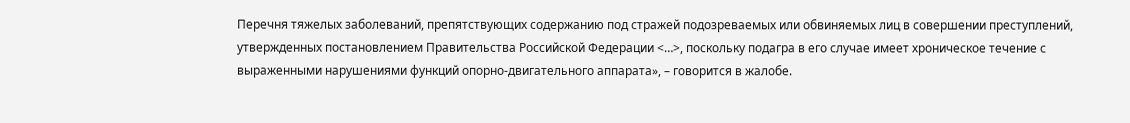Перечня тяжелых заболеваний, препятствующих содержанию под стражей подозреваемых или обвиняемых лиц в совершении преступлений, утвержденных постановлением Правительства Российской Федерации <…>, поскольку подагра в его случае имеет хроническое течение с выраженными нарушениями функций опорно-двигательного аппарата», – говорится в жалобе.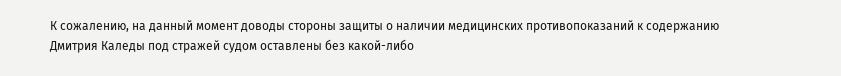К сожалению, на данный момент доводы стороны защиты о наличии медицинских противопоказаний к содержанию Дмитрия Каледы под стражей судом оставлены без какой-либо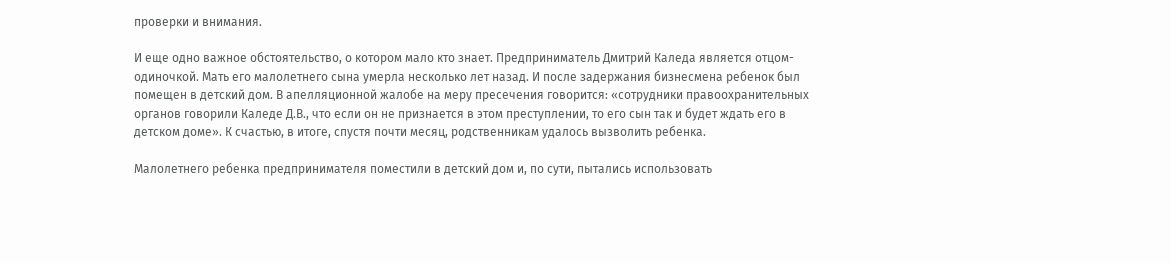проверки и внимания.

И еще одно важное обстоятельство, о котором мало кто знает. Предприниматель Дмитрий Каледа является отцом-одиночкой. Мать его малолетнего сына умерла несколько лет назад. И после задержания бизнесмена ребенок был помещен в детский дом. В апелляционной жалобе на меру пресечения говорится: «сотрудники правоохранительных органов говорили Каледе Д.В., что если он не признается в этом преступлении, то его сын так и будет ждать его в детском доме». К счастью, в итоге, спустя почти месяц, родственникам удалось вызволить ребенка.

Малолетнего ребенка предпринимателя поместили в детский дом и, по сути, пытались использовать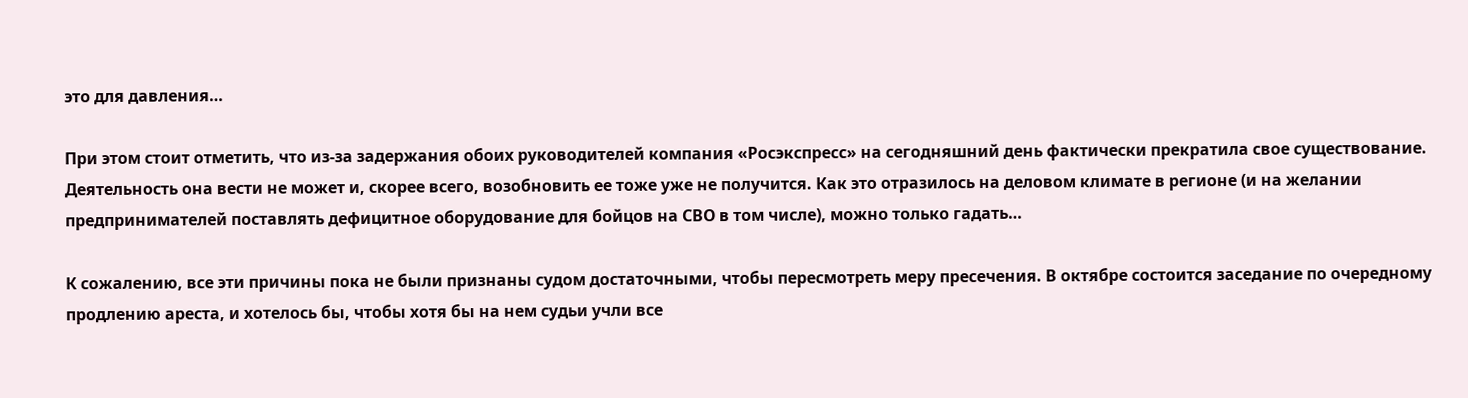это для давления…

При этом стоит отметить, что из-за задержания обоих руководителей компания «Росэкспресс» на сегодняшний день фактически прекратила свое существование. Деятельность она вести не может и, скорее всего, возобновить ее тоже уже не получится. Как это отразилось на деловом климате в регионе (и на желании предпринимателей поставлять дефицитное оборудование для бойцов на СВО в том числе), можно только гадать…

К сожалению, все эти причины пока не были признаны судом достаточными, чтобы пересмотреть меру пресечения. В октябре состоится заседание по очередному продлению ареста, и хотелось бы, чтобы хотя бы на нем судьи учли все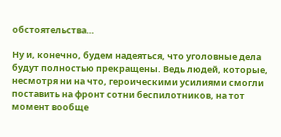обстоятельства…

Ну и, конечно, будем надеяться, что уголовные дела будут полностью прекращены. Ведь людей, которые, несмотря ни на что, героическими усилиями смогли поставить на фронт сотни беспилотников, на тот момент вообще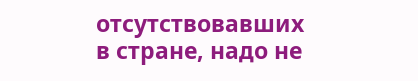отсутствовавших в стране, надо не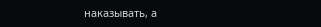наказывать, а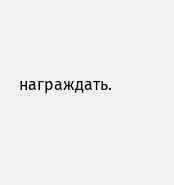награждать.